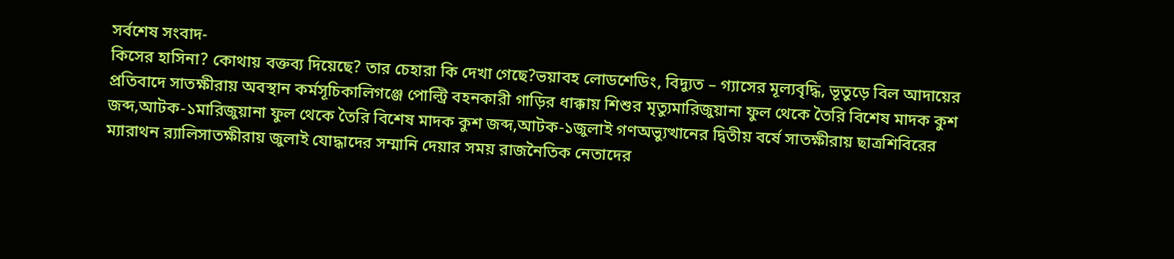সর্বশেষ সংবাদ-
কিসের হাসিনা? কোথায় বক্তব্য দিয়েছে? তার চেহারা কি দেখা গেছে?ভয়াবহ লোডশেডিং, বিদ্যুত – গ্যাসের মূল্যবৃদ্ধি, ভূতুড়ে বিল আদায়ের প্রতিবাদে সাতক্ষীরায় অবস্থান কর্মসূচিকালিগঞ্জে পোল্ট্রি বহনকারী গাড়ির ধাক্কায় শিশুর মৃত্যুমারিজুয়ানা ফুল থেকে তৈরি বিশেষ মাদক কুশ জব্দ,আটক-১মারিজুয়ানা ফুল থেকে তৈরি বিশেষ মাদক কুশ জব্দ,আটক-১জুলাই গণঅভ্যুত্থানের দ্বিতীয় বর্ষে সাতক্ষীরায় ছাত্রশিবিরের ম্যারাথন র‌্যালিসাতক্ষীরায় জুলাই যোদ্ধাদের সম্মানি দেয়ার সময় রাজনৈতিক নেতাদের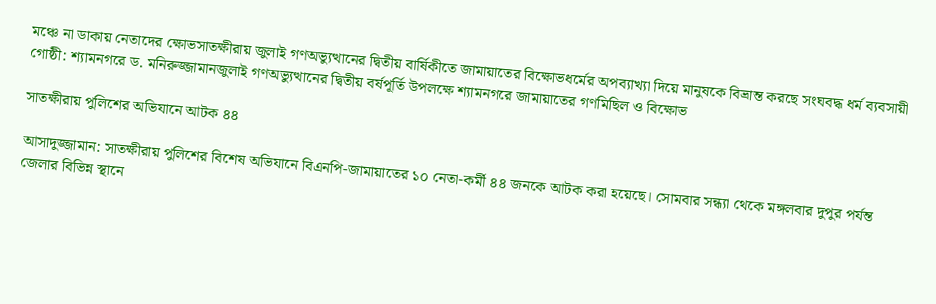মঞ্চে না ডাকায় নেতাদের ক্ষোভসাতক্ষীরায় জুলাই গণঅভ্যুত্থানের দ্বিতীয় বার্ষিকীতে জামায়াতের বিক্ষোভধর্মের অপব্যাখ্যা দিয়ে মানুষকে বিভ্রান্ত করছে সংঘবদ্ধ ধর্ম ব্যবসায়ী গোষ্ঠী: শ্যামনগরে ড. মনিরুজ্জামানজুলাই গণঅভ্যুত্থানের দ্বিতীয় বর্ষপূর্তি উপলক্ষে শ্যামনগরে জামায়াতের গণমিছিল ও বিক্ষোভ

সাতক্ষীরায় পুলিশের অভিযানে আটক ৪৪

আসাদুজ্জামান: সাতক্ষীরায় পুলিশের বিশেষ অভিযানে বিএনপি-জামায়াতের ১০ নেতা-কর্মী ৪৪ জনকে আটক করা হয়েছে। সোমবার সন্ধ্যা থেকে মঙ্গলবার দুপুর পর্যন্ত জেলার বিভিন্ন স্থানে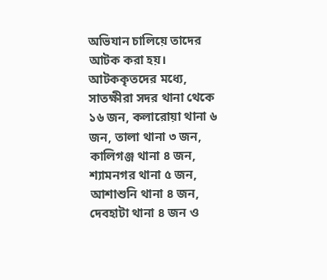অভিযান চালিয়ে তাদের আটক করা হয়।
আটককৃতদের মধ্যে, সাতক্ষীরা সদর থানা থেকে ১৬ জন, কলারোয়া থানা ৬ জন, তালা থানা ৩ জন, কালিগঞ্জ থানা ৪ জন, শ্যামনগর থানা ৫ জন, আশাশুনি থানা ৪ জন, দেবহাটা থানা ৪ জন ও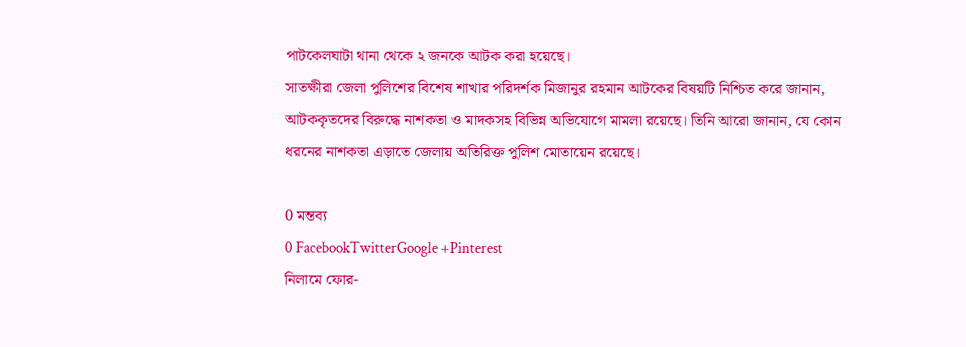পাটকেলঘাটা থানা থেকে ২ জনকে আটক করা হয়েছে।
সাতক্ষীরা জেলা পুলিশের বিশেষ শাখার পরিদর্শক মিজানুর রহমান আটকের বিষয়টি নিশ্চিত করে জানান, আটককৃতদের বিরুদ্ধে নাশকতা ও মাদকসহ বিভিন্ন অভিযোগে মামলা রয়েছে। তিনি আরো জানান, যে কোন ধরনের নাশকতা এড়াতে জেলায় অতিরিক্ত পুলিশ মোতায়েন রয়েছে।

0 মন্তব্য
0 FacebookTwitterGoogle +Pinterest
নিলামে ফোর-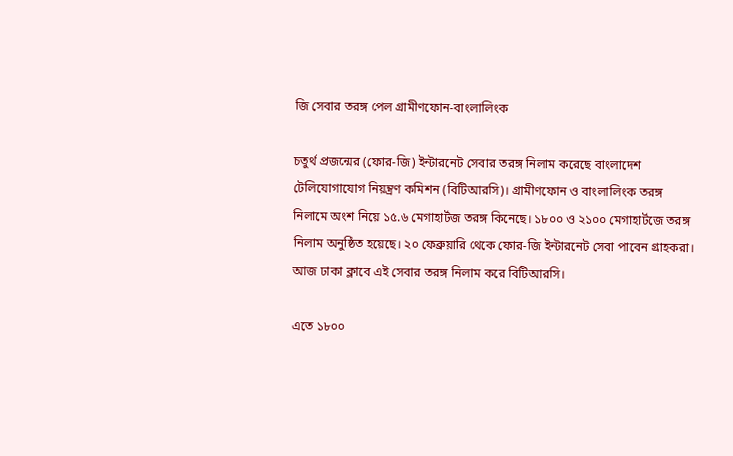জি সেবার তরঙ্গ পেল গ্রামীণফোন-বাংলালিংক

চতুর্থ প্রজন্মের (ফোর-জি) ইন্টারনেট সেবার তরঙ্গ নিলাম করেছে বাংলাদেশ টেলিযোগাযোগ নিয়ন্ত্রণ কমিশন (বিটিআরসি)। গ্রামীণফোন ও বাংলালিংক তরঙ্গ নিলামে অংশ নিয়ে ১৫.৬ মেগাহার্টজ তরঙ্গ কিনেছে। ১৮০০ ও ২১০০ মেগাহার্টজে তরঙ্গ নিলাম অনুষ্ঠিত হয়েছে। ২০ ফেব্রুয়ারি থেকে ফোর-জি ইন্টারনেট সেবা পাবেন গ্রাহকরা। আজ ঢাকা ক্লাবে এই সেবার তরঙ্গ নিলাম করে বিটিআরসি।

এতে ১৮০০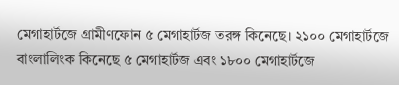মেগাহার্টজে গ্রামীণফোন ৫ মেগাহার্টজ তরঙ্গ কিনেছে। ২১০০ মেগাহার্টজে বাংলালিংক কিনেছে ৫ মেগাহার্টজ এবং ১৮০০ মেগাহার্টজে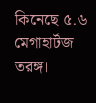কিনেছে ৫.৬ মেগাহার্টজ তরঙ্গ।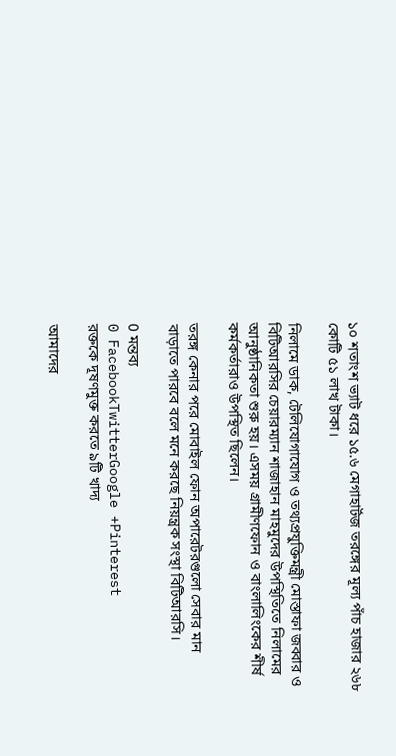১০ শতাংশ ভ্যাট ধরে ১৫.৬ মেগাহার্টজ তরঙ্গের মূল্য পাঁচ হাজার ২৬৮ কোটি ৫১ লাখ টাকা।

নিলামে ডাক, টেলিযোগাযোগ ও তথ্যপ্রযুক্তিমন্ত্রী মোস্তাফা জব্বার ও বিটিআরসির চেয়ারম্যান শাজাহান মাহমুদের উপস্থিতিতে নিলামের আনুষ্ঠানিকতা শুরু হয়। এসময় গ্রামীণফোন ও বাংলালিংকের শীর্ষ কর্মকর্তারাও উপস্থিত ছিলেন।

তরঙ্গ কেনার পরে মোবাইল ফোন অপারেটরগুলো সেবার মান বাড়াতে পারবে বলে মনে করছে নিয়ন্ত্রক সংস্থা বিটিআরসি।

0 মন্তব্য
0 FacebookTwitterGoogle +Pinterest
রক্তকে দূষণমুক্ত করতে ৯টি খাদ্য

আমাদের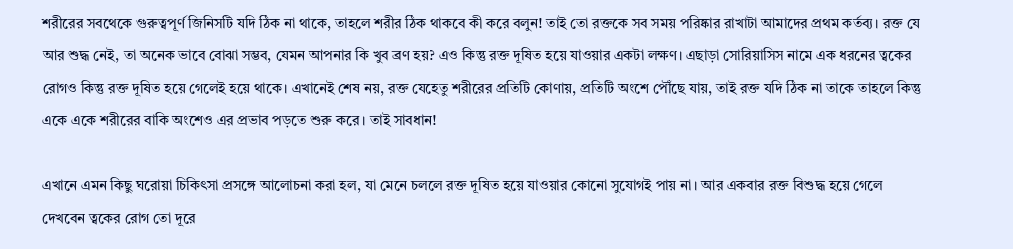শরীরের সবথেকে গুরুত্বপূর্ণ জিনিসটি যদি ঠিক না থাকে, তাহলে শরীর ঠিক থাকবে কী করে বলুন! তাই তো রক্তকে সব সময় পরিষ্কার রাখাটা আমাদের প্রথম কর্তব্য। রক্ত যে আর শুদ্ধ নেই, তা অনেক ভাবে বোঝা সম্ভব, যেমন আপনার কি খুব ব্রণ হয়? এও কিন্তু রক্ত দূষিত হয়ে যাওয়ার একটা লক্ষণ। এছাড়া সোরিয়াসিস নামে এক ধরনের ত্বকের রোগও কিন্তু রক্ত দূষিত হয়ে গেলেই হয়ে থাকে। এখানেই শেষ নয়, রক্ত যেহেতু শরীরের প্রতিটি কোণায়, প্রতিটি অংশে পৌঁছে যায়, তাই রক্ত যদি ঠিক না তাকে তাহলে কিন্তু একে একে শরীরের বাকি অংশেও এর প্রভাব পড়তে শুরু করে। তাই সাবধান!

এখানে এমন কিছু ঘরোয়া চিকিৎসা প্রসঙ্গে আলোচনা করা হল, যা মেনে চললে রক্ত দূষিত হয়ে যাওয়ার কোনো সুযোগই পায় না। আর একবার রক্ত বিশুদ্ধ হয়ে গেলে দেখবেন ত্বকের রোগ তো দূরে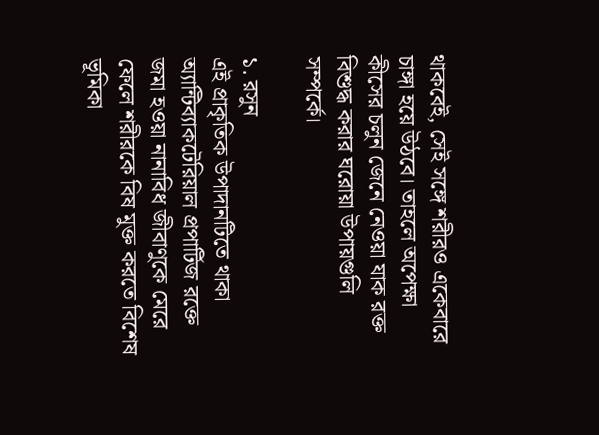থাকবেই, সেই সঙ্গে শরীরও একেবারে চাঙ্গা হয়ে উঠবে। তাহলে অপেক্ষা কীসের চলুন জেনে নেওয়া যাক রক্ত বিশুদ্ধ করার ঘরোয়া উপায়গুলি সম্পর্কে।

১. রসুন
এই প্রাকৃতিক উপাদানটিতে থাকা অ্যান্টিব্যাকটেরিয়াল প্রপার্টিজ রক্তে জমা হওয়া নানাবিধ জীবাণুকে মেরে ফেলে শরীরকে বিষ মুক্ত করতে বিশেষ ভূমিকা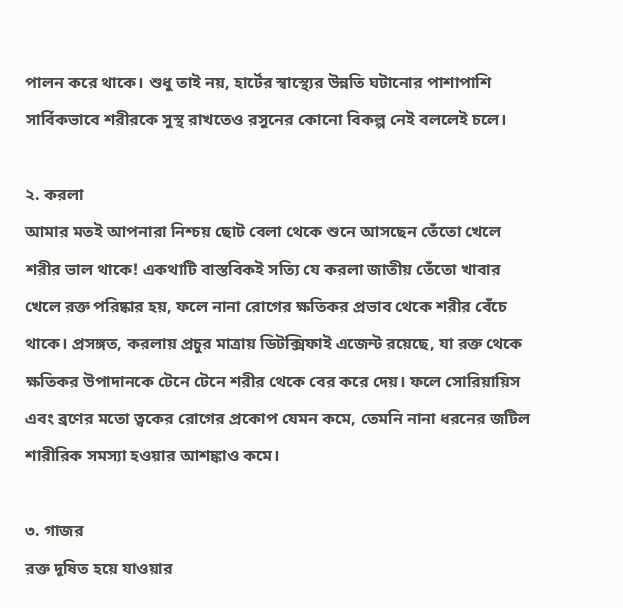পালন করে থাকে। শুধু তাই নয়, হার্টের স্বাস্থ্যের উন্নতি ঘটানোর পাশাপাশি সার্বিকভাবে শরীরকে সুস্থ রাখতেও রসুনের কোনো বিকল্প নেই বললেই চলে।

২. করলা
আমার মতই আপনারা নিশ্চয় ছোট বেলা থেকে শুনে আসছেন তেঁতো খেলে শরীর ভাল থাকে! একথাটি বাস্তবিকই সত্যি যে করলা জাতীয় তেঁতো খাবার খেলে রক্ত পরিষ্কার হয়, ফলে নানা রোগের ক্ষতিকর প্রভাব থেকে শরীর বেঁচে থাকে। প্রসঙ্গত, করলায় প্রচুর মাত্রায় ডিটক্সিফাই এজেন্ট রয়েছে, যা রক্ত থেকে ক্ষতিকর উপাদানকে টেনে টেনে শরীর থেকে বের করে দেয়। ফলে সোরিয়ায়িস এবং ব্রণের মতো ত্বকের রোগের প্রকোপ যেমন কমে, তেমনি নানা ধরনের জটিল শারীরিক সমস্যা হওয়ার আশঙ্কাও কমে।

৩. গাজর
রক্ত দূষিত হয়ে যাওয়ার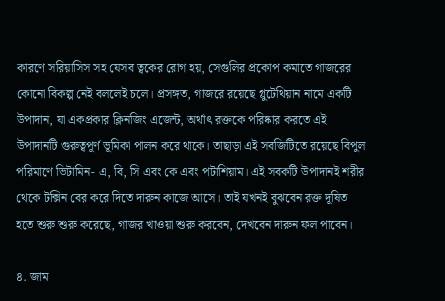কারণে সরিয়াসিস সহ যেসব ত্বকের রোগ হয়, সেগুলির প্রকোপ কমাতে গাজরের কোনো বিকল্প নেই বললেই চলে। প্রসঙ্গত, গাজরে রয়েছে গ্লুটেথিয়ান নামে একটি উপাদান, যা একপ্রকার ক্লিনজিং এজেন্ট, অর্থাৎ রক্তকে পরিষ্কার করতে এই উপাদানটি গুরুত্বপূর্ণ ভূমিকা পালন করে থাকে। তাছাড়া এই সবজিটিতে রয়েছে বিপুল পরিমাণে ভিটামিন- এ, বি, সি এবং কে এবং পটাশিয়াম। এই সবকটি উপাদানই শরীর থেকে টক্সিন বের করে দিতে দারুন কাজে আসে। তাই যখনই বুঝবেন রক্ত দূষিত হতে শুরু শুরু করেছে, গাজর খাওয়া শুরু করবেন, দেখবেন দারুন ফল পাবেন।

৪. জাম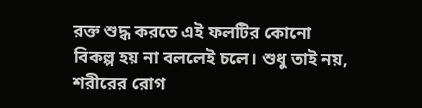রক্ত শুদ্ধ করতে এই ফলটির কোনো বিকল্প হয় না বললেই চলে। শুধু তাই নয়, শরীরের রোগ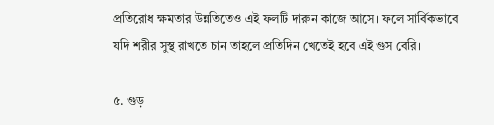প্রতিরোধ ক্ষমতার উন্নতিতেও এই ফলটি দারুন কাজে আসে। ফলে সার্বিকভাবে যদি শরীর সুস্থ রাখতে চান তাহলে প্রতিদিন খেতেই হবে এই গুস বেরি।

৫. গুড়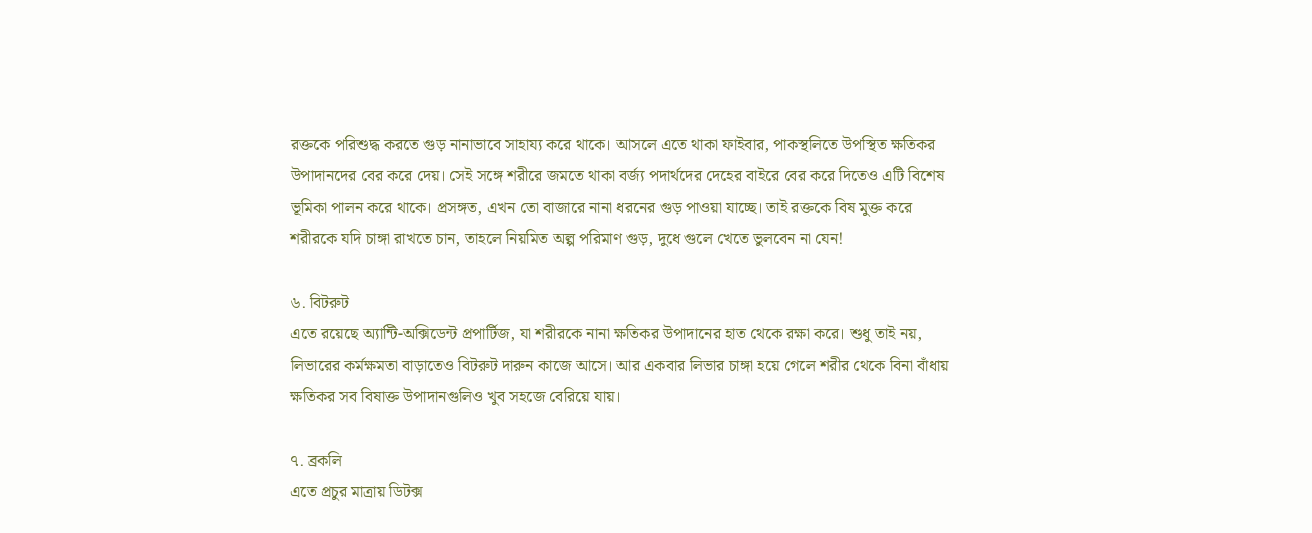রক্তকে পরিশুদ্ধ করতে গুড় নানাভাবে সাহায্য করে থাকে। আসলে এতে থাকা ফাইবার, পাকস্থলিতে উপস্থিত ক্ষতিকর উপাদানদের বের করে দেয়। সেই সঙ্গে শরীরে জমতে থাকা বর্জ্য পদার্থদের দেহের বাইরে বের করে দিতেও এটি বিশেষ ভূমিকা পালন করে থাকে। প্রসঙ্গত, এখন তো বাজারে নানা ধরনের গুড় পাওয়া যাচ্ছে। তাই রক্তকে বিষ মুক্ত করে শরীরকে যদি চাঙ্গা রাখতে চান, তাহলে নিয়মিত অল্প পরিমাণ গুড়, দুধে গুলে খেতে ভুলবেন না যেন!

৬. বিটরুট
এতে রয়েছে অ্যান্টি-অক্সিডেন্ট প্রপার্টিজ, যা শরীরকে নানা ক্ষতিকর উপাদানের হাত থেকে রক্ষা করে। শুধু তাই নয়, লিভারের কর্মক্ষমতা বাড়াতেও বিটরুট দারুন কাজে আসে। আর একবার লিভার চাঙ্গা হয়ে গেলে শরীর থেকে বিনা বাঁধায় ক্ষতিকর সব বিষাক্ত উপাদানগুলিও খুব সহজে বেরিয়ে যায়।

৭. ব্রকলি
এতে প্রচুর মাত্রায় ডিটক্স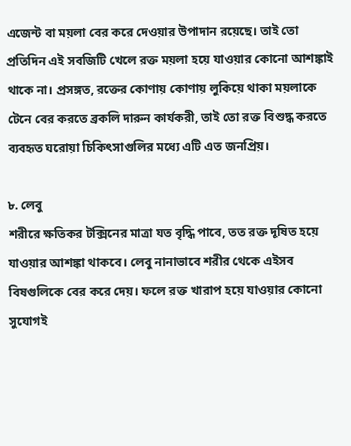এজেন্ট বা ময়লা বের করে দেওয়ার উপাদান রয়েছে। তাই তো প্রতিদিন এই সবজিটি খেলে রক্ত ময়লা হয়ে যাওয়ার কোনো আশঙ্কাই থাকে না। প্রসঙ্গত, রক্তের কোণায় কোণায় লুকিয়ে থাকা ময়লাকে টেনে বের করতে ব্রকলি দারুন কার্যকরী, তাই তো রক্ত বিশুদ্ধ করতে ব্যবহৃত ঘরোয়া চিকিৎসাগুলির মধ্যে এটি এত জনপ্রিয়।

৮. লেবু
শরীরে ক্ষতিকর টক্সিনের মাত্রা যত বৃদ্ধি পাবে, তত রক্ত দূষিত হয়ে যাওয়ার আশঙ্কা থাকবে। লেবু নানাভাবে শরীর থেকে এইসব বিষগুলিকে বের করে দেয়। ফলে রক্ত খারাপ হয়ে যাওয়ার কোনো সুযোগই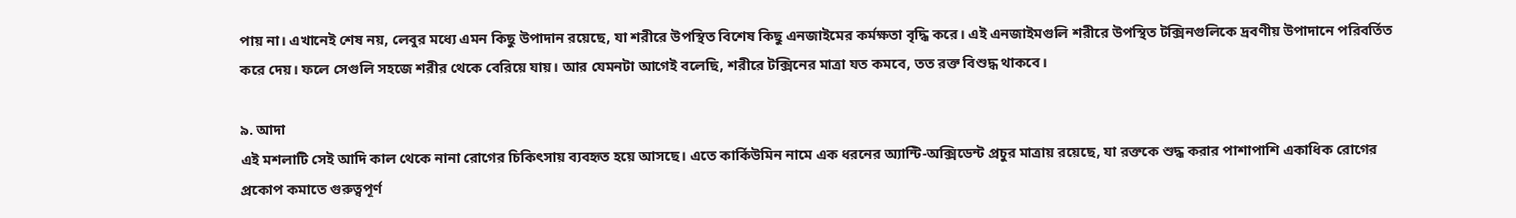পায় না। এখানেই শেষ নয়, লেবুর মধ্যে এমন কিছু উপাদান রয়েছে, যা শরীরে উপস্থিত বিশেষ কিছু এনজাইমের কর্মক্ষতা বৃদ্ধি করে। এই এনজাইমগুলি শরীরে উপস্থিত টক্সিনগুলিকে দ্রবণীয় উপাদানে পরিবর্তিত করে দেয়। ফলে সেগুলি সহজে শরীর থেকে বেরিয়ে যায়। আর যেমনটা আগেই বলেছি, শরীরে টক্সিনের মাত্রা যত কমবে, তত রক্ত বিশুদ্ধ থাকবে।

৯. আদা
এই মশলাটি সেই আদি কাল থেকে নানা রোগের চিকিৎসায় ব্যবহৃত হয়ে আসছে। এতে কার্কিউমিন নামে এক ধরনের অ্যান্টি-অক্সিডেন্ট প্রচুর মাত্রায় রয়েছে, যা রক্তকে শুদ্ধ করার পাশাপাশি একাধিক রোগের প্রকোপ কমাতে গুরুত্বপূর্ণ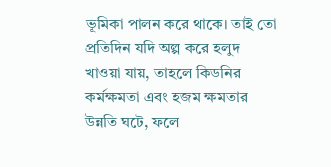ভূমিকা পালন করে থাকে। তাই তো প্রতিদিন যদি অল্প করে হলুদ খাওয়া যায়, তাহলে কিডনির কর্মক্ষমতা এবং হজম ক্ষমতার উন্নতি ঘটে, ফলে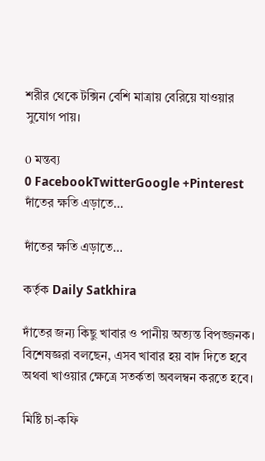শরীর থেকে টক্সিন বেশি মাত্রায় বেরিয়ে যাওয়ার সুযোগ পায়।

0 মন্তব্য
0 FacebookTwitterGoogle +Pinterest
দাঁতের ক্ষতি এড়াতে…

দাঁতের ক্ষতি এড়াতে…

কর্তৃক Daily Satkhira

দাঁতের জন্য কিছু খাবার ও পানীয় অত্যন্ত বিপজ্জনক। বিশেষজ্ঞরা বলছেন, এসব খাবার হয় বাদ দিতে হবে অথবা খাওয়ার ক্ষেত্রে সতর্কতা অবলম্বন করতে হবে।

মিষ্টি চা-কফি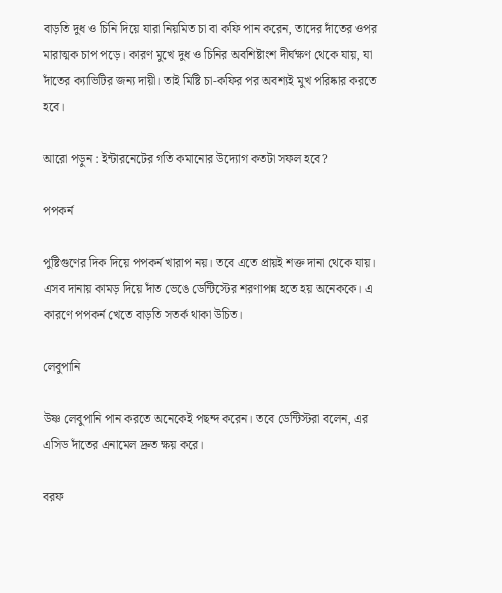বাড়তি দুধ ও চিনি দিয়ে যারা নিয়মিত চা বা কফি পান করেন, তাদের দাঁতের ওপর মারাত্মক চাপ পড়ে। কারণ মুখে দুধ ও চিনির অবশিষ্টাংশ দীর্ঘক্ষণ থেকে যায়, যা দাঁতের ক্যাভিটির জন্য দায়ী। তাই মিষ্টি চা-কফির পর অবশ্যই মুখ পরিষ্কার করতে হবে।

আরো পড়ুন : ইন্টারনেটের গতি কমানোর উদ্যোগ কতটা সফল হবে?

পপকর্ন

পুষ্টিগুণের দিক দিয়ে পপকর্ন খারাপ নয়। তবে এতে প্রায়ই শক্ত দানা থেকে যায়। এসব দানায় কামড় দিয়ে দাঁত ভেঙে ডেন্টিস্টের শরণাপন্ন হতে হয় অনেককে। এ কারণে পপকর্ন খেতে বাড়তি সতর্ক থাকা উচিত।

লেবুপানি

উষ্ণ লেবুপানি পান করতে অনেকেই পছন্দ করেন। তবে ডেন্টিস্টরা বলেন, এর এসিড দাঁতের এনামেল দ্রুত ক্ষয় করে।

বরফ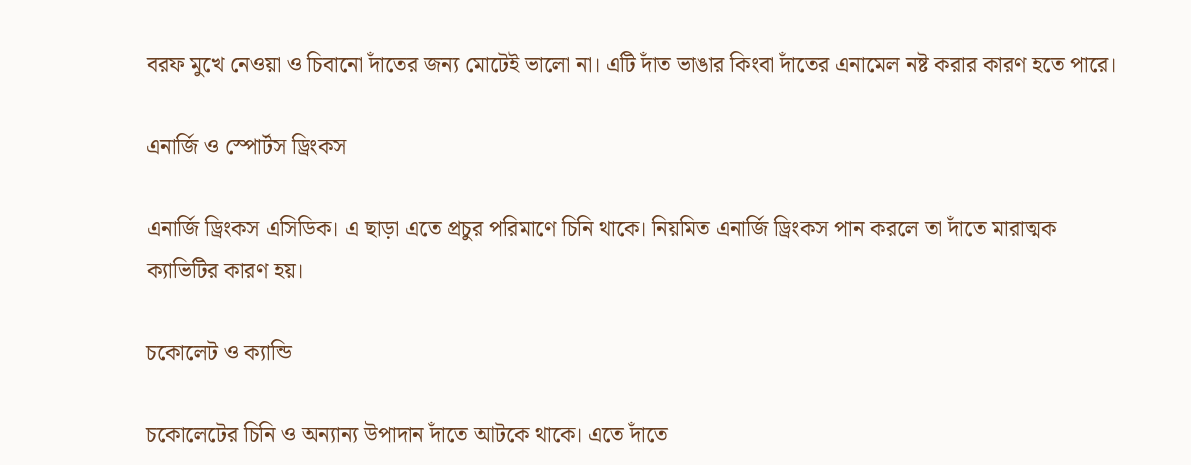বরফ মুখে নেওয়া ও চিবানো দাঁতের জন্য মোটেই ভালো না। এটি দাঁত ভাঙার কিংবা দাঁতের এনামেল নষ্ট করার কারণ হতে পারে।

এনার্জি ও স্পোর্টস ড্রিংকস

এনার্জি ড্রিংকস এসিডিক। এ ছাড়া এতে প্রচুর পরিমাণে চিনি থাকে। নিয়মিত এনার্জি ড্রিংকস পান করলে তা দাঁতে মারাত্মক ক্যাভিটির কারণ হয়।

চকোলেট ও ক্যান্ডি

চকোলেটের চিনি ও অন্যান্য উপাদান দাঁতে আটকে থাকে। এতে দাঁতে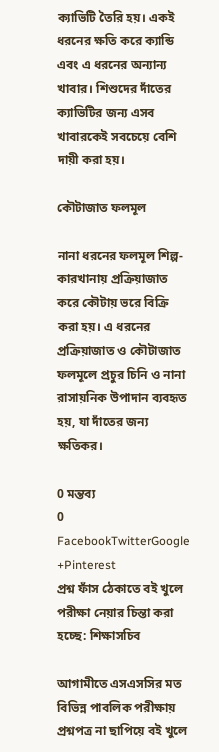ক্যাভিটি তৈরি হয়। একই ধরনের ক্ষতি করে ক্যান্ডি এবং এ ধরনের অন্যান্য খাবার। শিশুদের দাঁতের ক্যাভিটির জন্য এসব খাবারকেই সবচেয়ে বেশি দায়ী করা হয়।

কৌটাজাত ফলমূল

নানা ধরনের ফলমূল শিল্প-কারখানায় প্রক্রিয়াজাত করে কৌটায় ভরে বিক্রি করা হয়। এ ধরনের প্রক্রিয়াজাত ও কৌটাজাত ফলমূলে প্রচুর চিনি ও নানা রাসায়নিক উপাদান ব্যবহৃত হয়, যা দাঁতের জন্য ক্ষতিকর।

0 মন্তব্য
0 FacebookTwitterGoogle +Pinterest
প্রশ্ন ফাঁস ঠেকাতে বই খুলে পরীক্ষা নেয়ার চিন্তা করা হচ্ছে: শিক্ষাসচিব

আগামীতে এসএসসির মত বিভিন্ন পাবলিক পরীক্ষায় প্রশ্নপত্র না ছাপিয়ে বই খুলে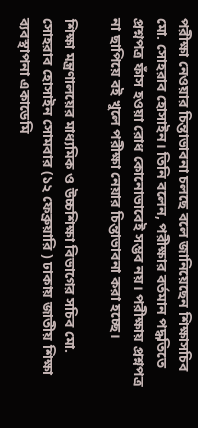পরীক্ষা নেওয়ার চিন্তাভাবনা চলছে বলে জানিয়েছেন শিক্ষাসচিব মো. সোহরাব হোসাইন। তিনি বলেন, পরীক্ষার বর্তমান পদ্ধতিতে প্রশ্নপত্র ফাঁস হওয়া রোধ কোনোভাবেই সম্ভব নয়। পরীক্ষায় প্রশ্নপত্র না ছাপিয়ে বই খুলে পরীক্ষা নেয়ার চিন্তাভাবনা করা হচ্ছে।

শিক্ষা মন্ত্রণালয়ের মাধ্যমিক ও উচ্চশিক্ষা বিভাগের সচিব মো. সোহরাব হোসাইন সোমবার (১২ ফেব্রুয়ারি ) ঢাকায় জাতীয় শিক্ষা ব্যবস্থাপনা একাডেমি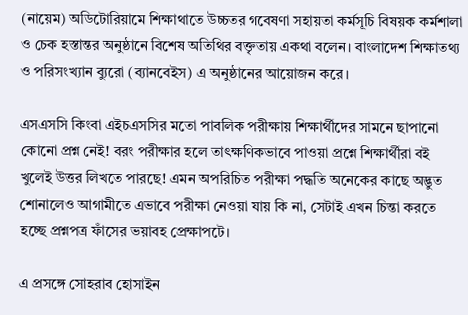(নায়েম) অডিটোরিয়ামে শিক্ষাথাতে উচ্চতর গবেষণা সহায়তা কর্মসূচি বিষয়ক কর্মশালা ও চেক হস্তান্তর অনুষ্ঠানে বিশেষ অতিথির বক্তৃতায় একথা বলেন। বাংলাদেশ শিক্ষাতথ্য ও পরিসংখ্যান ব্যুরো (ব্যানবেইস) এ অনুষ্ঠানের আয়োজন করে।

এসএসসি কিংবা এইচএসসির মতো পাবলিক পরীক্ষায় শিক্ষার্থীদের সামনে ছাপানো কোনো প্রশ্ন নেই! বরং পরীক্ষার হলে তাৎক্ষণিকভাবে পাওয়া প্রশ্নে শিক্ষার্থীরা বই খুলেই উত্তর লিখতে পারছে! এমন অপরিচিত পরীক্ষা পদ্ধতি অনেকের কাছে অদ্ভুত শোনালেও আগামীতে এভাবে পরীক্ষা নেওয়া যায় কি না, সেটাই এখন চিন্তা করতে হচ্ছে প্রশ্নপত্র ফাঁসের ভয়াবহ প্রেক্ষাপটে।

এ প্রসঙ্গে সোহরাব হোসাইন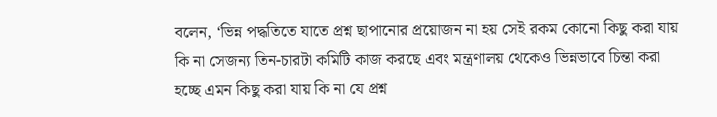বলেন, ‘ভিন্ন পদ্ধতিতে যাতে প্রশ্ন ছাপানোর প্রয়োজন না হয় সেই রকম কোনো কিছু করা যায় কি না সেজন্য তিন-চারটা কমিটি কাজ করছে এবং মন্ত্রণালয় থেকেও ভিন্নভাবে চিন্তা করা হচ্ছে এমন কিছু করা যায় কি না যে প্রশ্ন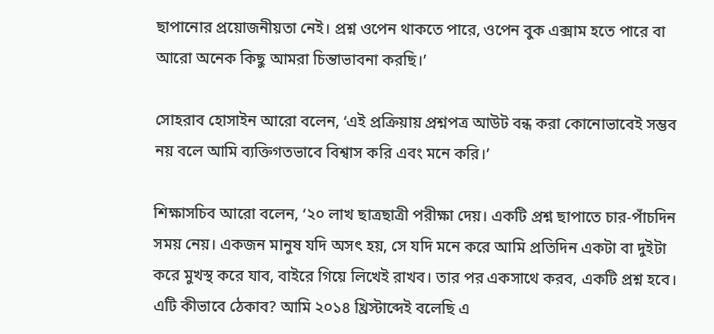ছাপানোর প্রয়োজনীয়তা নেই। প্রশ্ন ওপেন থাকতে পারে, ওপেন বুক এক্সাম হতে পারে বা আরো অনেক কিছু আমরা চিন্তাভাবনা করছি।’

সোহরাব হোসাইন আরো বলেন, ‘এই প্রক্রিয়ায় প্রশ্নপত্র আউট বন্ধ করা কোনোভাবেই সম্ভব নয় বলে আমি ব্যক্তিগতভাবে বিশ্বাস করি এবং মনে করি।’

শিক্ষাসচিব আরো বলেন, ‘২০ লাখ ছাত্রছাত্রী পরীক্ষা দেয়। একটি প্রশ্ন ছাপাতে চার-পাঁচদিন সময় নেয়। একজন মানুষ যদি অসৎ হয়, সে যদি মনে করে আমি প্রতিদিন একটা বা দুইটা করে মুখস্থ করে যাব, বাইরে গিয়ে লিখেই রাখব। তার পর একসাথে করব, একটি প্রশ্ন হবে। এটি কীভাবে ঠেকাব? আমি ২০১৪ খ্রিস্টাব্দেই বলেছি এ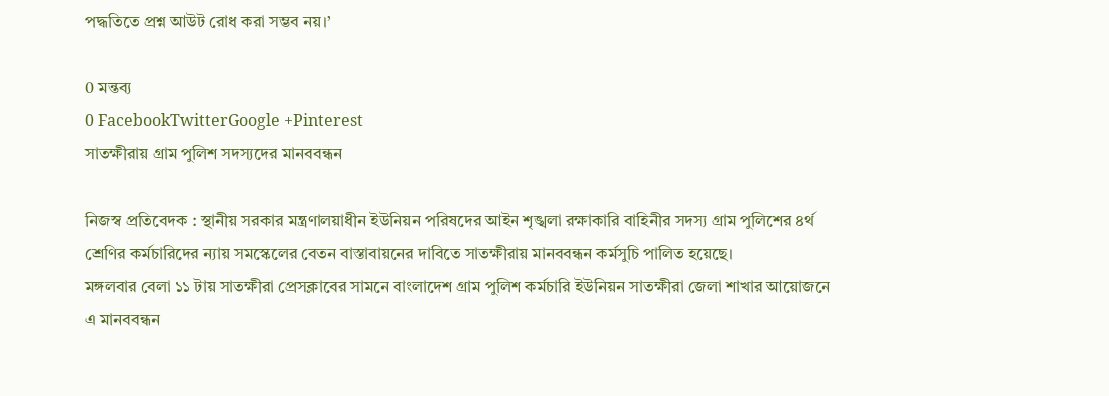পদ্ধতিতে প্রশ্ন আউট রোধ করা সম্ভব নয়।’

0 মন্তব্য
0 FacebookTwitterGoogle +Pinterest
সাতক্ষীরায় গ্রাম পুলিশ সদস্যদের মানববন্ধন

নিজস্ব প্রতিবেদক : স্থানীয় সরকার মন্ত্রণালয়াধীন ইউনিয়ন পরিষদের আইন শৃঙ্খলা রক্ষাকারি বাহিনীর সদস্য গ্রাম পুলিশের ৪র্থ শ্রেণির কর্মচারিদের ন্যায় সমস্কেলের বেতন বাস্তাবায়নের দাবিতে সাতক্ষীরায় মানববন্ধন কর্মসুচি পালিত হয়েছে।
মঙ্গলবার বেলা ১১ টায় সাতক্ষীরা প্রেসক্লাবের সামনে বাংলাদেশ গ্রাম পুলিশ কর্মচারি ইউনিয়ন সাতক্ষীরা জেলা শাখার আয়োজনে এ মানববন্ধন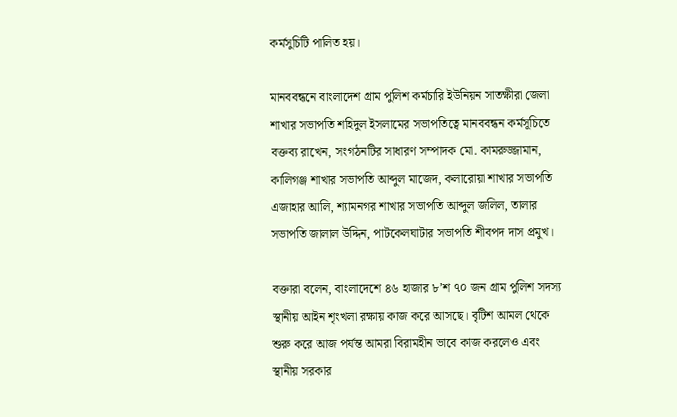কর্মসুচিটি পালিত হয়।

মানববন্ধনে বাংলাদেশ গ্রাম পুলিশ কর্মচারি ইউনিয়ন সাতক্ষীরা জেলা শাখার সভাপতি শহিদুল ইসলামের সভাপতিত্বে মানববন্ধন কর্মসূচিতে বক্তব্য রাখেন, সংগঠনটির সাধারণ সম্পাদক মো. কামরুজ্জামান, কালিগঞ্জ শাখার সভাপতি আব্দুল মাজেদ, কলারোয়া শাখার সভাপতি এজাহার আলি, শ্যামনগর শাখার সভাপতি আব্দুল জলিল, তালার সভাপতি জালাল উদ্দিন, পাটকেলঘাটার সভাপতি শীবপদ দাস প্রমুখ।

বক্তারা বলেন, বাংলাদেশে ৪৬ হাজার ৮’শ ৭০ জন গ্রাম পুলিশ সদস্য স্থানীয় আইন শৃংখলা রক্ষায় কাজ করে আসছে। বৃটিশ আমল থেকে শুরু করে আজ পর্যন্ত আমরা বিরামহীন ভাবে কাজ করলেও এবং স্থানীয় সরকার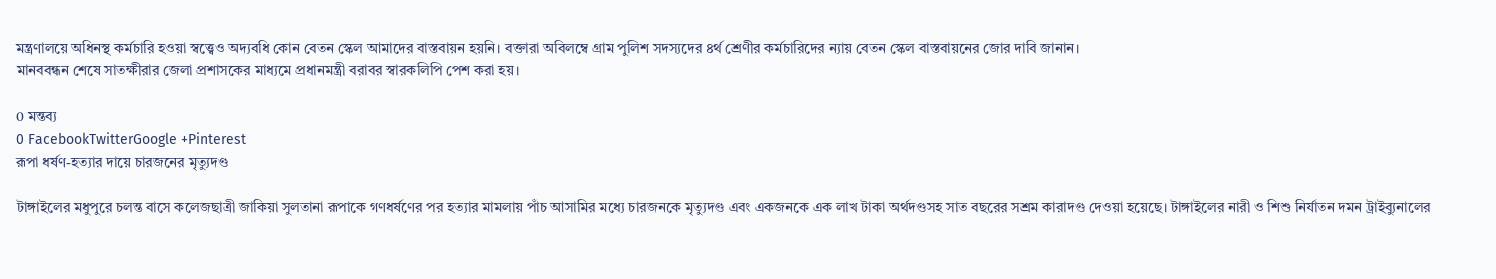মন্ত্রণালয়ে অধিনস্থ কর্মচারি হওয়া স্বত্ত্বেও অদ্যবধি কোন বেতন স্কেল আমাদের বাস্তবায়ন হয়নি। বক্তারা অবিলম্বে গ্রাম পুলিশ সদস্যদের ৪র্থ শ্রেণীর কর্মচারিদের ন্যায় বেতন স্কেল বাস্তবায়নের জোর দাবি জানান।
মানববন্ধন শেষে সাতক্ষীরার জেলা প্রশাসকের মাধ্যমে প্রধানমন্ত্রী বরাবর স্বারকলিপি পেশ করা হয়।

0 মন্তব্য
0 FacebookTwitterGoogle +Pinterest
রূপা ধর্ষণ-হত্যার দায়ে চারজনের মৃত্যুদণ্ড

টাঙ্গাইলের মধুপুরে চলন্ত বাসে কলেজছাত্রী জাকিয়া সুলতানা রূপাকে গণধর্ষণের পর হত্যার মামলায় পাঁচ আসামির মধ্যে চারজনকে মৃত্যুদণ্ড এবং একজনকে এক লাখ টাকা অর্থদণ্ডসহ সাত বছরের সশ্রম কারাদণ্ড দেওয়া হয়েছে। টাঙ্গাইলের নারী ও শিশু নির্যাতন দমন ট্রাইব্যুনালের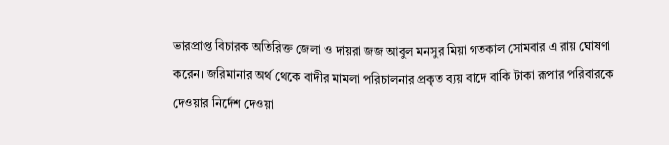ভারপ্রাপ্ত বিচারক অতিরিক্ত জেলা ও দায়রা জজ আবুল মনসুর মিয়া গতকাল সোমবার এ রায় ঘোষণা করেন। জরিমানার অর্থ থেকে বাদীর মামলা পরিচালনার প্রকৃত ব্যয় বাদে বাকি টাকা রূপার পরিবারকে দেওয়ার নির্দেশ দেওয়া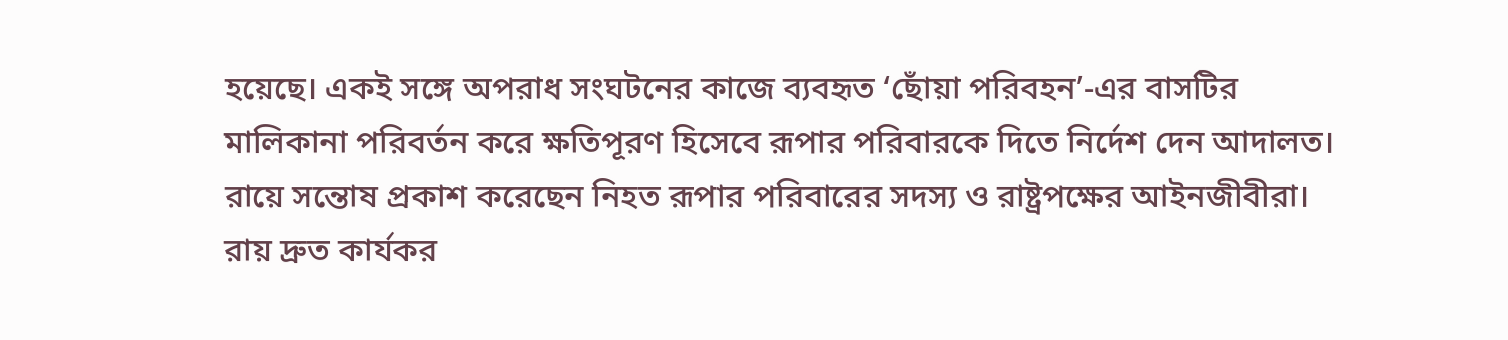হয়েছে। একই সঙ্গে অপরাধ সংঘটনের কাজে ব্যবহৃত ‘ছোঁয়া পরিবহন’-এর বাসটির মালিকানা পরিবর্তন করে ক্ষতিপূরণ হিসেবে রূপার পরিবারকে দিতে নির্দেশ দেন আদালত।
রায়ে সন্তোষ প্রকাশ করেছেন নিহত রূপার পরিবারের সদস্য ও রাষ্ট্রপক্ষের আইনজীবীরা। রায় দ্রুত কার্যকর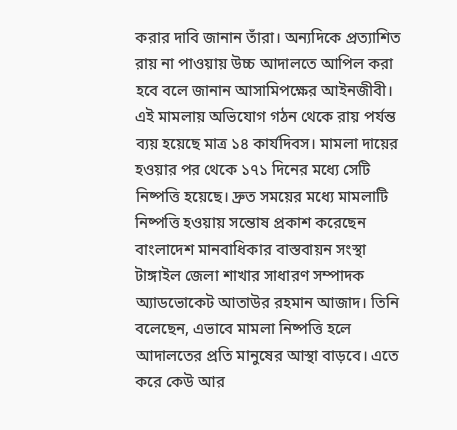করার দাবি জানান তাঁরা। অন্যদিকে প্রত্যাশিত রায় না পাওয়ায় উচ্চ আদালতে আপিল করা হবে বলে জানান আসামিপক্ষের আইনজীবী।
এই মামলায় অভিযোগ গঠন থেকে রায় পর্যন্ত ব্যয় হয়েছে মাত্র ১৪ কার্যদিবস। মামলা দায়ের হওয়ার পর থেকে ১৭১ দিনের মধ্যে সেটি নিষ্পত্তি হয়েছে। দ্রুত সময়ের মধ্যে মামলাটি নিষ্পত্তি হওয়ায় সন্তোষ প্রকাশ করেছেন বাংলাদেশ মানবাধিকার বাস্তবায়ন সংস্থা টাঙ্গাইল জেলা শাখার সাধারণ সম্পাদক অ্যাডভোকেট আতাউর রহমান আজাদ। তিনি বলেছেন, এভাবে মামলা নিষ্পত্তি হলে আদালতের প্রতি মানুষের আস্থা বাড়বে। এতে করে কেউ আর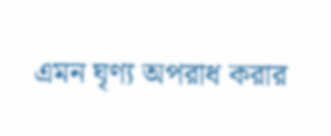এমন ঘৃণ্য অপরাধ করার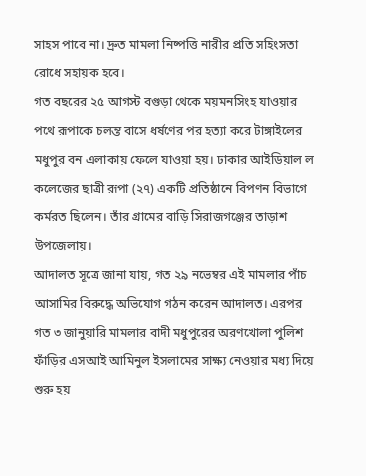সাহস পাবে না। দ্রুত মামলা নিষ্পত্তি নারীর প্রতি সহিংসতা রোধে সহায়ক হবে।
গত বছরের ২৫ আগস্ট বগুড়া থেকে ময়মনসিংহ যাওয়ার পথে রূপাকে চলন্ত বাসে ধর্ষণের পর হত্যা করে টাঙ্গাইলের মধুপুর বন এলাকায় ফেলে যাওয়া হয়। ঢাকার আইডিয়াল ল কলেজের ছাত্রী রূপা (২৭) একটি প্রতিষ্ঠানে বিপণন বিভাগে কর্মরত ছিলেন। তাঁর গ্রামের বাড়ি সিরাজগঞ্জের তাড়াশ উপজেলায়।
আদালত সূত্রে জানা যায়, গত ২৯ নভেম্বর এই মামলার পাঁচ আসামির বিরুদ্ধে অভিযোগ গঠন করেন আদালত। এরপর গত ৩ জানুয়ারি মামলার বাদী মধুপুরের অরণখোলা পুলিশ ফাঁড়ির এসআই আমিনুল ইসলামের সাক্ষ্য নেওয়ার মধ্য দিয়ে শুরু হয়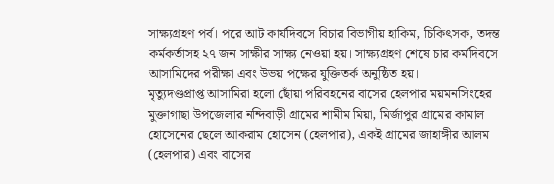সাক্ষ্যগ্রহণ পর্ব। পরে আট কার্যদিবসে বিচার বিভাগীয় হাকিম, চিকিৎসক, তদন্ত কর্মকর্তাসহ ২৭ জন সাক্ষীর সাক্ষ্য নেওয়া হয়। সাক্ষ্যগ্রহণ শেষে চার কর্মদিবসে আসামিদের পরীক্ষা এবং উভয় পক্ষের যুক্তিতর্ক অনুষ্ঠিত হয়।
মৃত্যুদণ্ডপ্রাপ্ত আসামিরা হলো ছোঁয়া পরিবহনের বাসের হেলপার ময়মনসিংহের মুক্তাগাছা উপজেলার নন্দিবাড়ী গ্রামের শামীম মিয়া, মির্জাপুর গ্রামের কামাল হোসেনের ছেলে আকরাম হোসেন (হেলপার), একই গ্রামের জাহাঙ্গীর আলম (হেলপার) এবং বাসের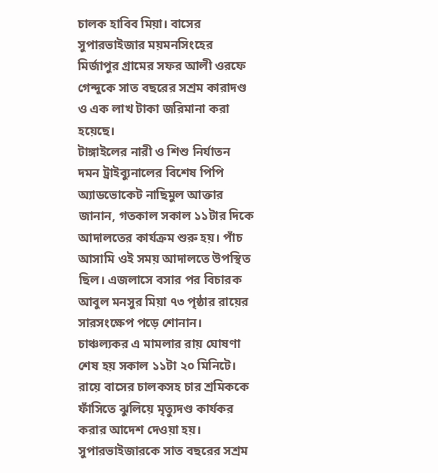চালক হাবিব মিয়া। বাসের সুপারভাইজার ময়মনসিংহের মির্জাপুর গ্রামের সফর আলী ওরফে গেন্দুকে সাত বছরের সশ্রম কারাদণ্ড ও এক লাখ টাকা জরিমানা করা হয়েছে।
টাঙ্গাইলের নারী ও শিশু নির্যাতন দমন ট্রাইব্যুনালের বিশেষ পিপি অ্যাডভোকেট নাছিমুল আক্তার জানান, গতকাল সকাল ১১টার দিকে আদালতের কার্যক্রম শুরু হয়। পাঁচ আসামি ওই সময় আদালতে উপস্থিত ছিল। এজলাসে বসার পর বিচারক আবুল মনসুর মিয়া ৭৩ পৃষ্ঠার রায়ের সারসংক্ষেপ পড়ে শোনান। চাঞ্চল্যকর এ মামলার রায় ঘোষণা শেষ হয় সকাল ১১টা ২০ মিনিটে। রায়ে বাসের চালকসহ চার শ্রমিককে ফাঁসিতে ঝুলিয়ে মৃত্যুদণ্ড কার্যকর করার আদেশ দেওয়া হয়। সুপারভাইজারকে সাত বছরের সশ্রম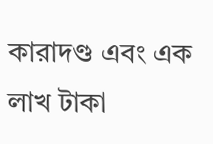কারাদণ্ড এবং এক লাখ টাকা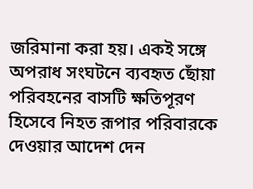জরিমানা করা হয়। একই সঙ্গে অপরাধ সংঘটনে ব্যবহৃত ছোঁয়া পরিবহনের বাসটি ক্ষতিপূরণ হিসেবে নিহত রূপার পরিবারকে দেওয়ার আদেশ দেন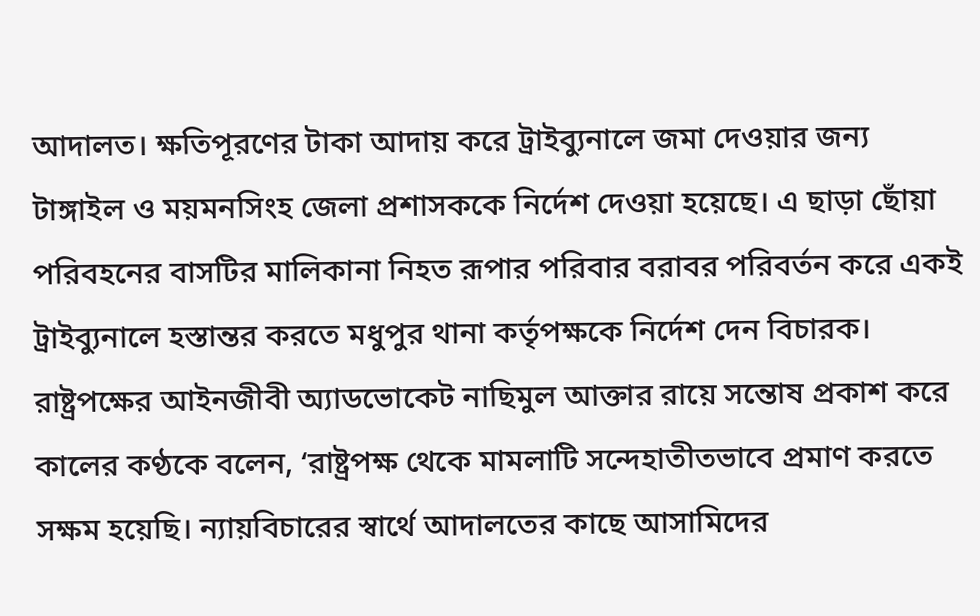আদালত। ক্ষতিপূরণের টাকা আদায় করে ট্রাইব্যুনালে জমা দেওয়ার জন্য টাঙ্গাইল ও ময়মনসিংহ জেলা প্রশাসককে নির্দেশ দেওয়া হয়েছে। এ ছাড়া ছোঁয়া পরিবহনের বাসটির মালিকানা নিহত রূপার পরিবার বরাবর পরিবর্তন করে একই ট্রাইব্যুনালে হস্তান্তর করতে মধুপুর থানা কর্তৃপক্ষকে নির্দেশ দেন বিচারক।
রাষ্ট্রপক্ষের আইনজীবী অ্যাডভোকেট নাছিমুল আক্তার রায়ে সন্তোষ প্রকাশ করে কালের কণ্ঠকে বলেন, ‘রাষ্ট্রপক্ষ থেকে মামলাটি সন্দেহাতীতভাবে প্রমাণ করতে সক্ষম হয়েছি। ন্যায়বিচারের স্বার্থে আদালতের কাছে আসামিদের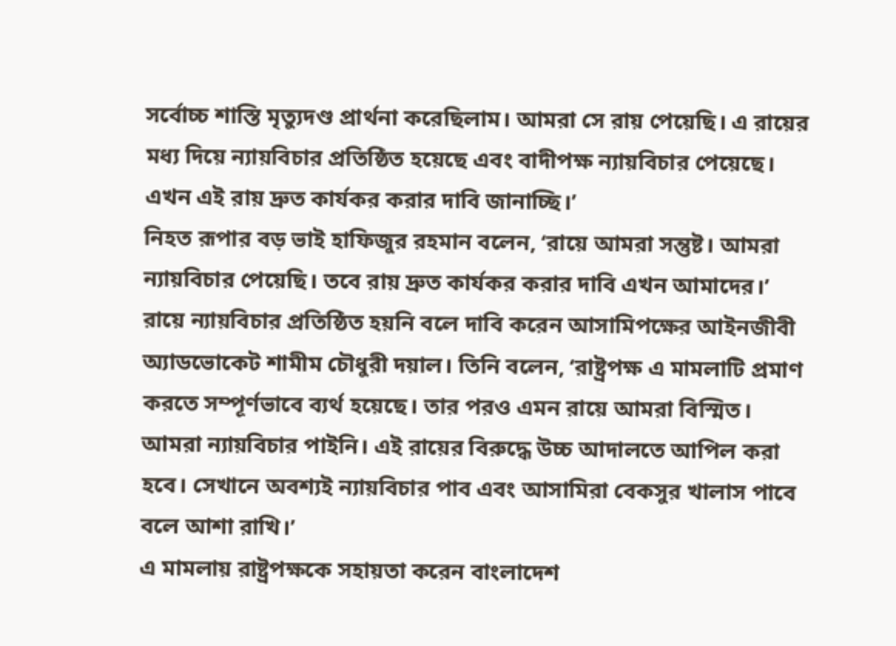সর্বোচ্চ শাস্তি মৃত্যুদণ্ড প্রার্থনা করেছিলাম। আমরা সে রায় পেয়েছি। এ রায়ের মধ্য দিয়ে ন্যায়বিচার প্রতিষ্ঠিত হয়েছে এবং বাদীপক্ষ ন্যায়বিচার পেয়েছে। এখন এই রায় দ্রুত কার্যকর করার দাবি জানাচ্ছি।’
নিহত রূপার বড় ভাই হাফিজুর রহমান বলেন, ‘রায়ে আমরা সন্তুষ্ট। আমরা ন্যায়বিচার পেয়েছি। তবে রায় দ্রুত কার্যকর করার দাবি এখন আমাদের।’
রায়ে ন্যায়বিচার প্রতিষ্ঠিত হয়নি বলে দাবি করেন আসামিপক্ষের আইনজীবী অ্যাডভোকেট শামীম চৌধুরী দয়াল। তিনি বলেন, ‘রাষ্ট্রপক্ষ এ মামলাটি প্রমাণ করতে সম্পূর্ণভাবে ব্যর্থ হয়েছে। তার পরও এমন রায়ে আমরা বিস্মিত। আমরা ন্যায়বিচার পাইনি। এই রায়ের বিরুদ্ধে উচ্চ আদালতে আপিল করা হবে। সেখানে অবশ্যই ন্যায়বিচার পাব এবং আসামিরা বেকসুর খালাস পাবে বলে আশা রাখি।’
এ মামলায় রাষ্ট্রপক্ষকে সহায়তা করেন বাংলাদেশ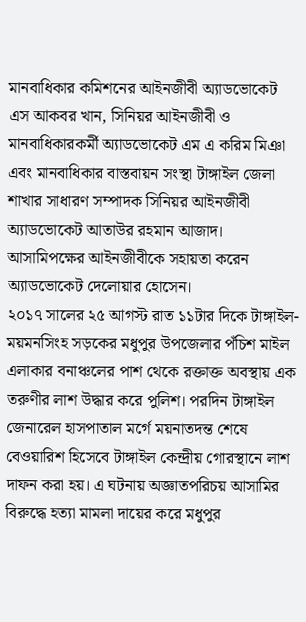মানবাধিকার কমিশনের আইনজীবী অ্যাডভোকেট এস আকবর খান, সিনিয়র আইনজীবী ও মানবাধিকারকর্মী অ্যাডভোকেট এম এ করিম মিঞা এবং মানবাধিকার বাস্তবায়ন সংস্থা টাঙ্গাইল জেলা শাখার সাধারণ সম্পাদক সিনিয়র আইনজীবী অ্যাডভোকেট আতাউর রহমান আজাদ। আসামিপক্ষের আইনজীবীকে সহায়তা করেন অ্যাডভোকেট দেলোয়ার হোসেন।
২০১৭ সালের ২৫ আগস্ট রাত ১১টার দিকে টাঙ্গাইল-ময়মনসিংহ সড়কের মধুপুর উপজেলার পঁচিশ মাইল এলাকার বনাঞ্চলের পাশ থেকে রক্তাক্ত অবস্থায় এক তরুণীর লাশ উদ্ধার করে পুলিশ। পরদিন টাঙ্গাইল জেনারেল হাসপাতাল মর্গে ময়নাতদন্ত শেষে বেওয়ারিশ হিসেবে টাঙ্গাইল কেন্দ্রীয় গোরস্থানে লাশ দাফন করা হয়। এ ঘটনায় অজ্ঞাতপরিচয় আসামির বিরুদ্ধে হত্যা মামলা দায়ের করে মধুপুর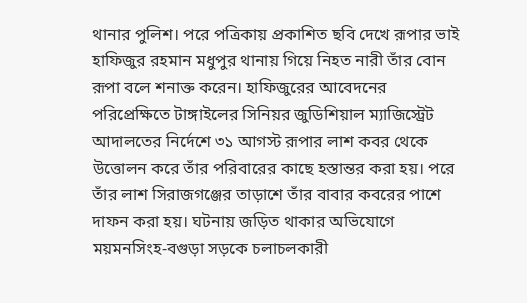থানার পুলিশ। পরে পত্রিকায় প্রকাশিত ছবি দেখে রূপার ভাই হাফিজুর রহমান মধুপুর থানায় গিয়ে নিহত নারী তাঁর বোন রূপা বলে শনাক্ত করেন। হাফিজুরের আবেদনের পরিপ্রেক্ষিতে টাঙ্গাইলের সিনিয়র জুডিশিয়াল ম্যাজিস্ট্রেট আদালতের নির্দেশে ৩১ আগস্ট রূপার লাশ কবর থেকে উত্তোলন করে তাঁর পরিবারের কাছে হস্তান্তর করা হয়। পরে তাঁর লাশ সিরাজগঞ্জের তাড়াশে তাঁর বাবার কবরের পাশে দাফন করা হয়। ঘটনায় জড়িত থাকার অভিযোগে ময়মনসিংহ-বগুড়া সড়কে চলাচলকারী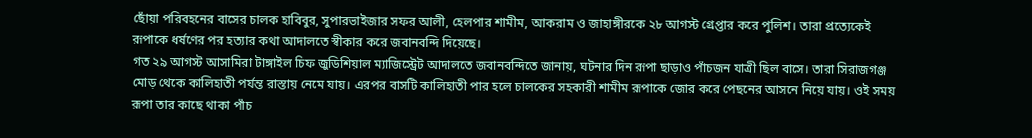ছোঁয়া পরিবহনের বাসের চালক হাবিবুর, সুপারভাইজার সফর আলী, হেলপার শামীম, আকরাম ও জাহাঙ্গীরকে ২৮ আগস্ট গ্রেপ্তার করে পুলিশ। তারা প্রত্যেকেই রূপাকে ধর্ষণের পর হত্যার কথা আদালতে স্বীকার করে জবানবন্দি দিয়েছে।
গত ২৯ আগস্ট আসামিরা টাঙ্গাইল চিফ জুডিশিয়াল ম্যাজিস্ট্রেট আদালতে জবানবন্দিতে জানায়, ঘটনার দিন রূপা ছাড়াও পাঁচজন যাত্রী ছিল বাসে। তারা সিরাজগঞ্জ মোড় থেকে কালিহাতী পর্যন্ত রাস্তায় নেমে যায়। এরপর বাসটি কালিহাতী পার হলে চালকের সহকারী শামীম রূপাকে জোর করে পেছনের আসনে নিয়ে যায়। ওই সময় রূপা তার কাছে থাকা পাঁচ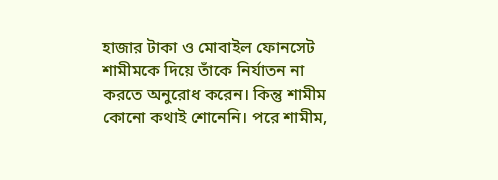হাজার টাকা ও মোবাইল ফোনসেট শামীমকে দিয়ে তাঁকে নির্যাতন না করতে অনুরোধ করেন। কিন্তু শামীম কোনো কথাই শোনেনি। পরে শামীম,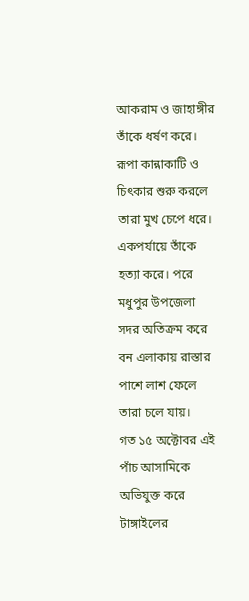আকরাম ও জাহাঙ্গীর তাঁকে ধর্ষণ করে। রূপা কান্নাকাটি ও চিৎকার শুরু করলে তারা মুখ চেপে ধরে। একপর্যায়ে তাঁকে হত্যা করে। পরে মধুপুর উপজেলা সদর অতিক্রম করে বন এলাকায় রাস্তার পাশে লাশ ফেলে তারা চলে যায়।
গত ১৫ অক্টোবর এই পাঁচ আসামিকে অভিযুক্ত করে টাঙ্গাইলের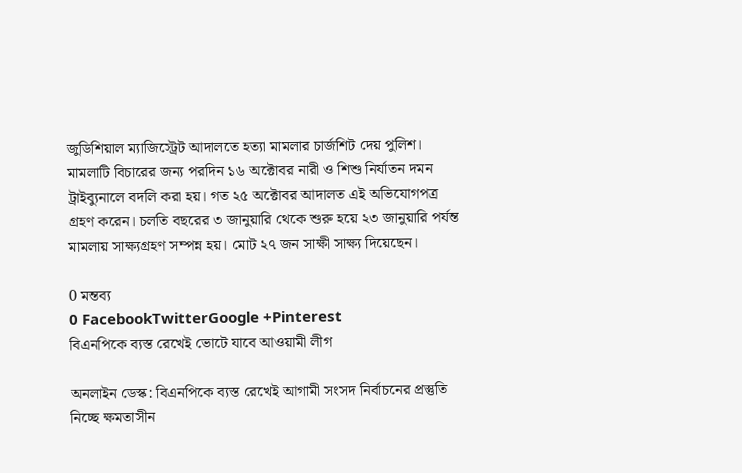জুডিশিয়াল ম্যাজিস্ট্রেট আদালতে হত্যা মামলার চার্জশিট দেয় পুলিশ। মামলাটি বিচারের জন্য পরদিন ১৬ অক্টোবর নারী ও শিশু নির্যাতন দমন ট্রাইব্যুনালে বদলি করা হয়। গত ২৫ অক্টোবর আদালত এই অভিযোগপত্র গ্রহণ করেন। চলতি বছরের ৩ জানুয়ারি থেকে শুরু হয়ে ২৩ জানুয়ারি পর্যন্ত মামলায় সাক্ষ্যগ্রহণ সম্পন্ন হয়। মোট ২৭ জন সাক্ষী সাক্ষ্য দিয়েছেন।

0 মন্তব্য
0 FacebookTwitterGoogle +Pinterest
বিএনপিকে ব্যস্ত রেখেই ভোটে যাবে আওয়ামী লীগ

অনলাইন ডেস্ক: বিএনপিকে ব্যস্ত রেখেই আগামী সংসদ নির্বাচনের প্রস্তুতি নিচ্ছে ক্ষমতাসীন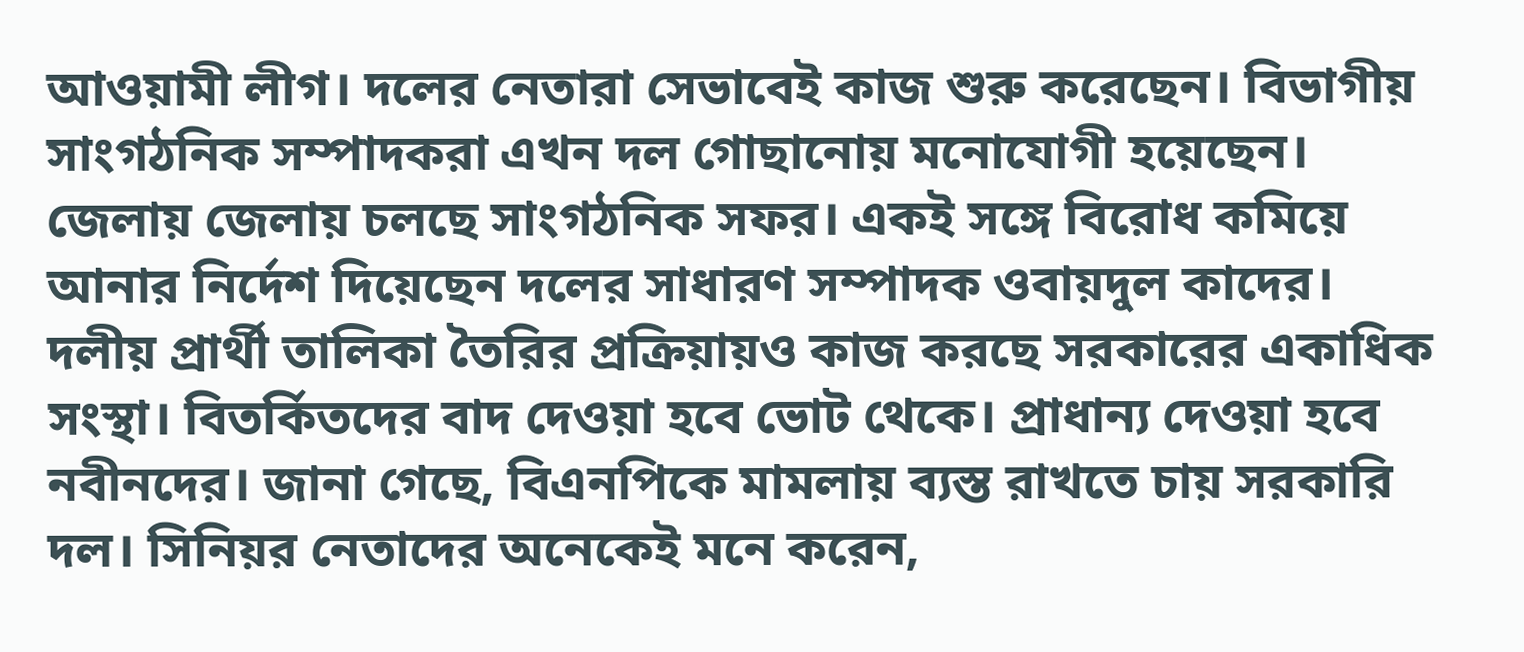আওয়ামী লীগ। দলের নেতারা সেভাবেই কাজ শুরু করেছেন। বিভাগীয় সাংগঠনিক সম্পাদকরা এখন দল গোছানোয় মনোযোগী হয়েছেন। জেলায় জেলায় চলছে সাংগঠনিক সফর। একই সঙ্গে বিরোধ কমিয়ে আনার নির্দেশ দিয়েছেন দলের সাধারণ সম্পাদক ওবায়দুল কাদের। দলীয় প্রার্থী তালিকা তৈরির প্রক্রিয়ায়ও কাজ করছে সরকারের একাধিক সংস্থা। বিতর্কিতদের বাদ দেওয়া হবে ভোট থেকে। প্রাধান্য দেওয়া হবে নবীনদের। জানা গেছে, বিএনপিকে মামলায় ব্যস্ত রাখতে চায় সরকারি দল। সিনিয়র নেতাদের অনেকেই মনে করেন,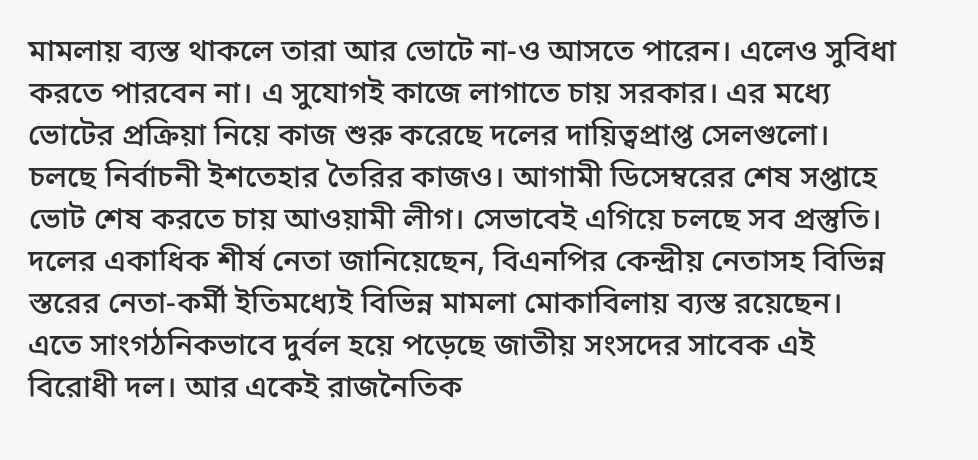মামলায় ব্যস্ত থাকলে তারা আর ভোটে না-ও আসতে পারেন। এলেও সুবিধা করতে পারবেন না। এ সুযোগই কাজে লাগাতে চায় সরকার। এর মধ্যে ভোটের প্রক্রিয়া নিয়ে কাজ শুরু করেছে দলের দায়িত্বপ্রাপ্ত সেলগুলো। চলছে নির্বাচনী ইশতেহার তৈরির কাজও। আগামী ডিসেম্বরের শেষ সপ্তাহে ভোট শেষ করতে চায় আওয়ামী লীগ। সেভাবেই এগিয়ে চলছে সব প্রস্তুতি। দলের একাধিক শীর্ষ নেতা জানিয়েছেন, বিএনপির কেন্দ্রীয় নেতাসহ বিভিন্ন স্তরের নেতা-কর্মী ইতিমধ্যেই বিভিন্ন মামলা মোকাবিলায় ব্যস্ত রয়েছেন। এতে সাংগঠনিকভাবে দুর্বল হয়ে পড়েছে জাতীয় সংসদের সাবেক এই বিরোধী দল। আর একেই রাজনৈতিক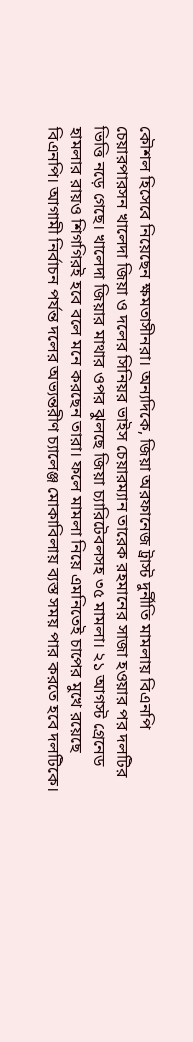কৌশল হিসেবে নিয়েছেন ক্ষমতাসীনরা। অন্যদিকে, জিয়া অরফানেজ ট্রাস্ট দুর্নীতি মামলায় বিএনপি চেয়ারপারসন খালেদা জিয়া ও দলের সিনিয়র ভাইস চেয়ারম্যান তারেক রহমানের সাজা হওয়ার পর দলটির ভিত্তি নড়ে গেছে। খালেদা জিয়ার মাথার ওপর ঝুলছে জিয়া চ্যারিটেবলসহ ৩৫ মামলা। ২১ আগস্ট গ্রেনেড হামলার রায়ও শিগগিরই হবে বলে মনে করছেন তারা। ফলে মামলা নিয়ে এমনিতেই চাপের মুখে রয়েছে বিএনপি। আগামী নির্বাচন পর্যন্ত দলের অভ্যন্তরীণ চ্যালেঞ্জ মোকাবিলায় ব্যস্ত সময় পার করতে হবে দলটিকে।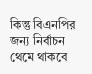কিন্তু বিএনপির জন্য নির্বাচন থেমে থাকবে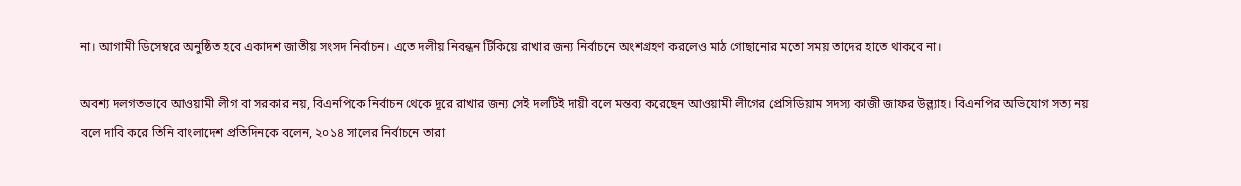না। আগামী ডিসেম্বরে অনুষ্ঠিত হবে একাদশ জাতীয় সংসদ নির্বাচন। এতে দলীয় নিবন্ধন টিকিয়ে রাখার জন্য নির্বাচনে অংশগ্রহণ করলেও মাঠ গোছানোর মতো সময় তাদের হাতে থাকবে না।

অবশ্য দলগতভাবে আওয়ামী লীগ বা সরকার নয়, বিএনপিকে নির্বাচন থেকে দূরে রাখার জন্য সেই দলটিই দায়ী বলে মন্তব্য করেছেন আওয়ামী লীগের প্রেসিডিয়াম সদস্য কাজী জাফর উল্ল্যাহ। বিএনপির অভিযোগ সত্য নয় বলে দাবি করে তিনি বাংলাদেশ প্রতিদিনকে বলেন, ২০১৪ সালের নির্বাচনে তারা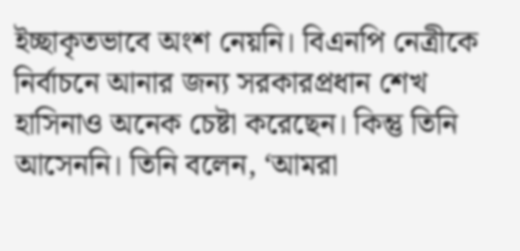ইচ্ছাকৃতভাবে অংশ নেয়নি। বিএনপি নেত্রীকে নির্বাচনে আনার জন্য সরকারপ্রধান শেখ হাসিনাও অনেক চেষ্টা করেছেন। কিন্তু তিনি আসেননি। তিনি বলেন, ‘আমরা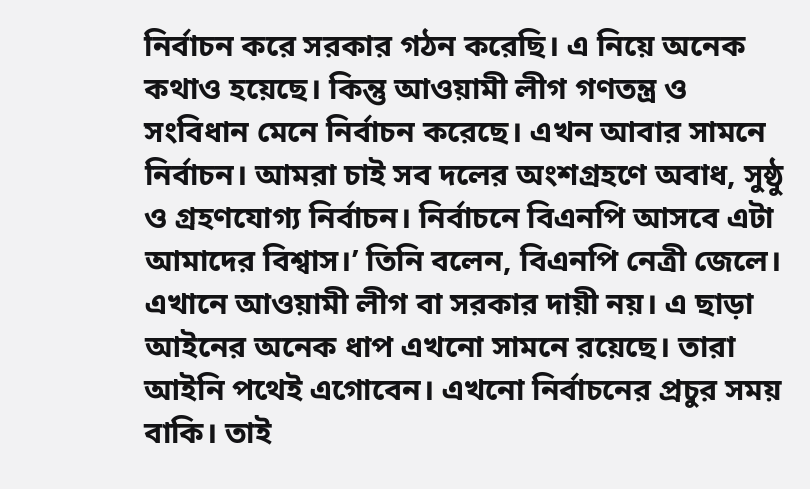নির্বাচন করে সরকার গঠন করেছি। এ নিয়ে অনেক কথাও হয়েছে। কিন্তু আওয়ামী লীগ গণতন্ত্র ও সংবিধান মেনে নির্বাচন করেছে। এখন আবার সামনে নির্বাচন। আমরা চাই সব দলের অংশগ্রহণে অবাধ, সুষ্ঠু ও গ্রহণযোগ্য নির্বাচন। নির্বাচনে বিএনপি আসবে এটা আমাদের বিশ্বাস।’ তিনি বলেন, বিএনপি নেত্রী জেলে। এখানে আওয়ামী লীগ বা সরকার দায়ী নয়। এ ছাড়া আইনের অনেক ধাপ এখনো সামনে রয়েছে। তারা আইনি পথেই এগোবেন। এখনো নির্বাচনের প্রচুর সময় বাকি। তাই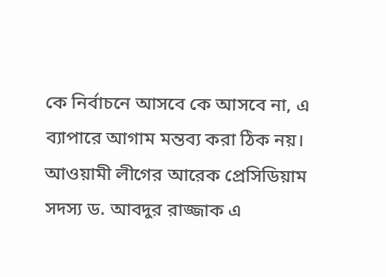কে নির্বাচনে আসবে কে আসবে না, এ ব্যাপারে আগাম মন্তব্য করা ঠিক নয়। আওয়ামী লীগের আরেক প্রেসিডিয়াম সদস্য ড. আবদুর রাজ্জাক এ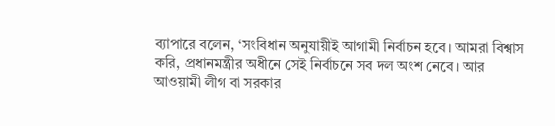ব্যাপারে বলেন, ‘সংবিধান অনুযায়ীই আগামী নির্বাচন হবে। আমরা বিশ্বাস করি, প্রধানমন্ত্রীর অধীনে সেই নির্বাচনে সব দল অংশ নেবে। আর আওয়ামী লীগ বা সরকার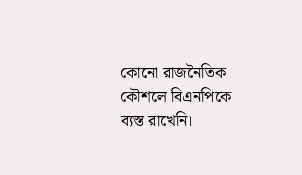কোনো রাজনৈতিক কৌশলে বিএনপিকে ব্যস্ত রাখেনি।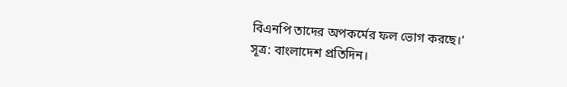বিএনপি তাদের অপকর্মের ফল ভোগ করছে।’
সূত্র: বাংলাদেশ প্রতিদিন।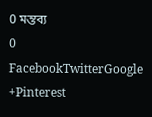0 মন্তব্য
0 FacebookTwitterGoogle +Pinterest